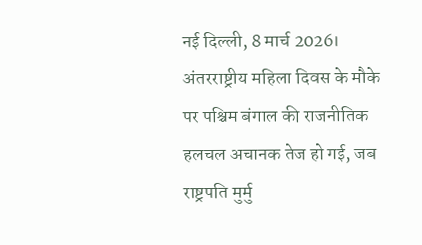नई दिल्ली, 8 मार्च 2026। अंतरराष्ट्रीय महिला दिवस के मौके पर पश्चिम बंगाल की राजनीतिक हलचल अचानक तेज हो गई, जब राष्ट्रपति मुर्मु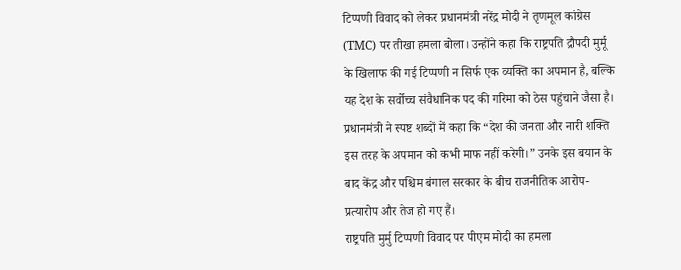टिप्पणी विवाद को लेकर प्रधानमंत्री नरेंद्र मोदी ने तृणमूल कांग्रेस (TMC) पर तीखा हमला बोला। उन्होंने कहा कि राष्ट्रपति द्रौपदी मुर्मू के खिलाफ की गई टिप्पणी न सिर्फ एक व्यक्ति का अपमान है, बल्कि यह देश के सर्वोच्च संवैधानिक पद की गरिमा को ठेस पहुंचाने जैसा है।
प्रधानमंत्री ने स्पष्ट शब्दों में कहा कि “देश की जनता और नारी शक्ति इस तरह के अपमान को कभी माफ नहीं करेगी।” उनके इस बयान के बाद केंद्र और पश्चिम बंगाल सरकार के बीच राजनीतिक आरोप-प्रत्यारोप और तेज हो गए हैं।
राष्ट्रपति मुर्मु टिप्पणी विवाद पर पीएम मोदी का हमला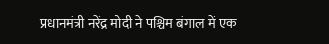प्रधानमंत्री नरेंद्र मोदी ने पश्चिम बंगाल में एक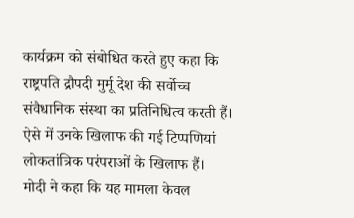कार्यक्रम को संबोधित करते हुए कहा कि राष्ट्रपति द्रौपदी मुर्मू देश की सर्वोच्च संवैधानिक संस्था का प्रतिनिधित्व करती हैं। ऐसे में उनके खिलाफ की गई टिप्पणियां लोकतांत्रिक परंपराओं के खिलाफ हैं।
मोदी ने कहा कि यह मामला केवल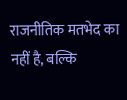राजनीतिक मतभेद का नहीं है, बल्कि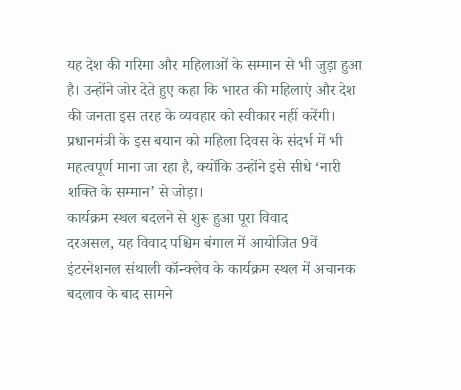यह देश की गरिमा और महिलाओं के सम्मान से भी जुड़ा हुआ है। उन्होंने जोर देते हुए कहा कि भारत की महिलाएं और देश की जनता इस तरह के व्यवहार को स्वीकार नहीं करेंगी।
प्रधानमंत्री के इस बयान को महिला दिवस के संदर्भ में भी महत्वपूर्ण माना जा रहा है, क्योंकि उन्होंने इसे सीधे ‘नारी शक्ति के सम्मान’ से जोड़ा।
कार्यक्रम स्थल बदलने से शुरू हुआ पूरा विवाद
दरअसल, यह विवाद पश्चिम बंगाल में आयोजित 9वें इंटरनेशनल संथाली कॉन्क्लेव के कार्यक्रम स्थल में अचानक बदलाव के बाद सामने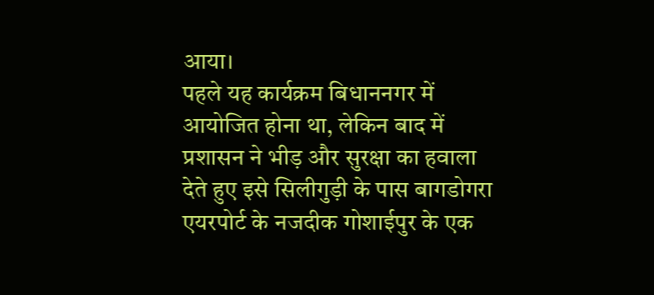आया।
पहले यह कार्यक्रम बिधाननगर में आयोजित होना था, लेकिन बाद में प्रशासन ने भीड़ और सुरक्षा का हवाला देते हुए इसे सिलीगुड़ी के पास बागडोगरा एयरपोर्ट के नजदीक गोशाईपुर के एक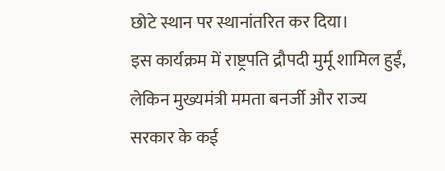छोटे स्थान पर स्थानांतरित कर दिया।
इस कार्यक्रम में राष्ट्रपति द्रौपदी मुर्मू शामिल हुईं, लेकिन मुख्यमंत्री ममता बनर्जी और राज्य सरकार के कई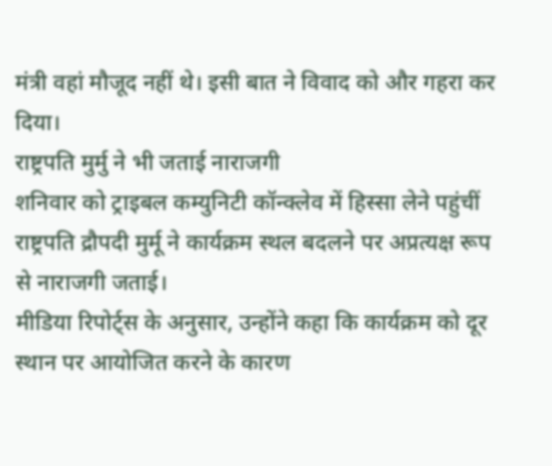मंत्री वहां मौजूद नहीं थे। इसी बात ने विवाद को और गहरा कर दिया।
राष्ट्रपति मुर्मु ने भी जताई नाराजगी
शनिवार को ट्राइबल कम्युनिटी कॉन्क्लेव में हिस्सा लेने पहुंचीं राष्ट्रपति द्रौपदी मुर्मू ने कार्यक्रम स्थल बदलने पर अप्रत्यक्ष रूप से नाराजगी जताई।
मीडिया रिपोर्ट्स के अनुसार, उन्होंने कहा कि कार्यक्रम को दूर स्थान पर आयोजित करने के कारण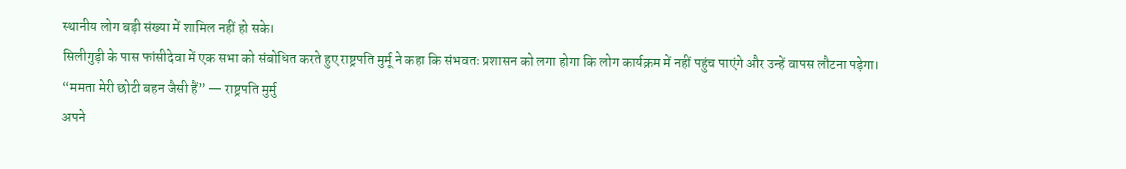स्थानीय लोग बड़ी संख्या में शामिल नहीं हो सके।
सिलीगुड़ी के पास फांसीदेवा में एक सभा को संबोधित करते हुए राष्ट्रपति मुर्मू ने कहा कि संभवतः प्रशासन को लगा होगा कि लोग कार्यक्रम में नहीं पहुंच पाएंगे और उन्हें वापस लौटना पड़ेगा।
“ममता मेरी छोटी बहन जैसी हैं” — राष्ट्रपति मुर्मु
अपने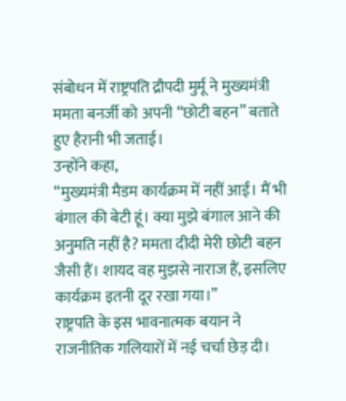संबोधन में राष्ट्रपति द्रौपदी मुर्मू ने मुख्यमंत्री ममता बनर्जी को अपनी “छोटी बहन” बताते हुए हैरानी भी जताई।
उन्होंने कहा,
“मुख्यमंत्री मैडम कार्यक्रम में नहीं आईं। मैं भी बंगाल की बेटी हूं। क्या मुझे बंगाल आने की अनुमति नहीं है? ममता दीदी मेरी छोटी बहन जैसी हैं। शायद वह मुझसे नाराज हैं, इसलिए कार्यक्रम इतनी दूर रखा गया।”
राष्ट्रपति के इस भावनात्मक बयान ने राजनीतिक गलियारों में नई चर्चा छेड़ दी।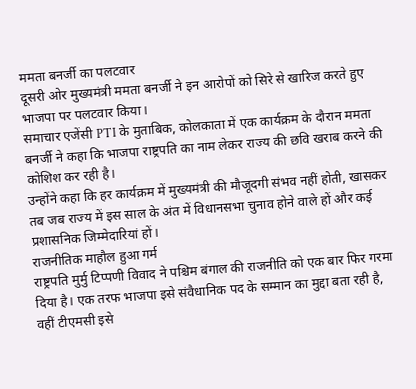ममता बनर्जी का पलटवार
दूसरी ओर मुख्यमंत्री ममता बनर्जी ने इन आरोपों को सिरे से खारिज करते हुए भाजपा पर पलटवार किया।
समाचार एजेंसी PTI के मुताबिक, कोलकाता में एक कार्यक्रम के दौरान ममता बनर्जी ने कहा कि भाजपा राष्ट्रपति का नाम लेकर राज्य की छवि खराब करने की कोशिश कर रही है।
उन्होंने कहा कि हर कार्यक्रम में मुख्यमंत्री की मौजूदगी संभव नहीं होती, खासकर तब जब राज्य में इस साल के अंत में विधानसभा चुनाव होने वाले हों और कई प्रशासनिक जिम्मेदारियां हों।
राजनीतिक माहौल हुआ गर्म
राष्ट्रपति मुर्मु टिप्पणी विवाद ने पश्चिम बंगाल की राजनीति को एक बार फिर गरमा दिया है। एक तरफ भाजपा इसे संवैधानिक पद के सम्मान का मुद्दा बता रही है, वहीं टीएमसी इसे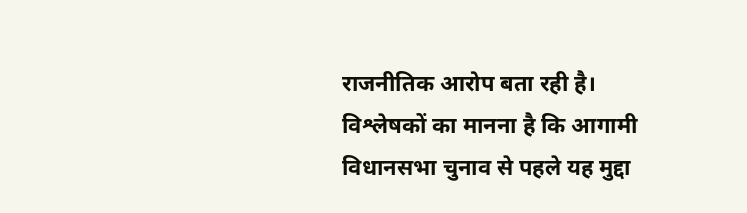राजनीतिक आरोप बता रही है।
विश्लेषकों का मानना है कि आगामी विधानसभा चुनाव से पहले यह मुद्दा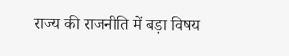राज्य की राजनीति में बड़ा विषय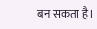बन सकता है।